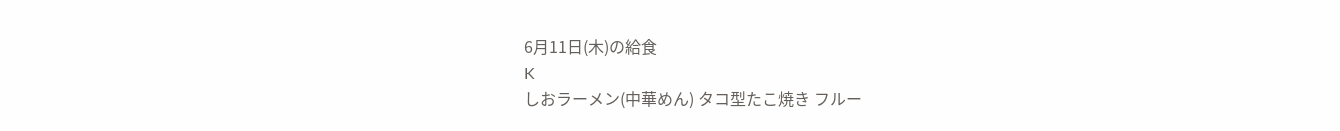6月11日(木)の給食
K
しおラーメン(中華めん) タコ型たこ焼き フルー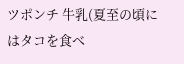ツポンチ 牛乳(夏至の頃にはタコを食べ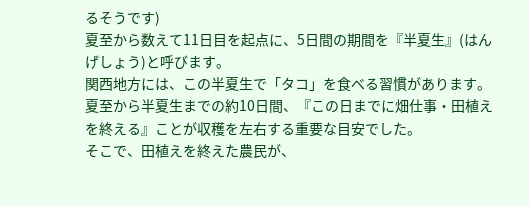るそうです)
夏至から数えて11日目を起点に、5日間の期間を『半夏生』(はんげしょう)と呼びます。
関西地方には、この半夏生で「タコ」を食べる習慣があります。
夏至から半夏生までの約10日間、『この日までに畑仕事・田植えを終える』ことが収穫を左右する重要な目安でした。
そこで、田植えを終えた農民が、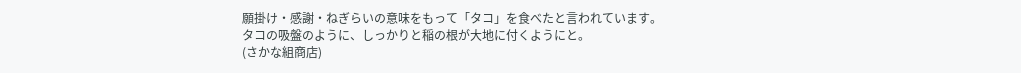願掛け・感謝・ねぎらいの意味をもって「タコ」を食べたと言われています。
タコの吸盤のように、しっかりと稲の根が大地に付くようにと。
(さかな組商店)